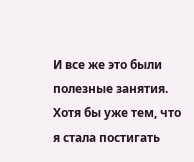И все же это были полезные занятия. Хотя бы уже тем, что я стала постигать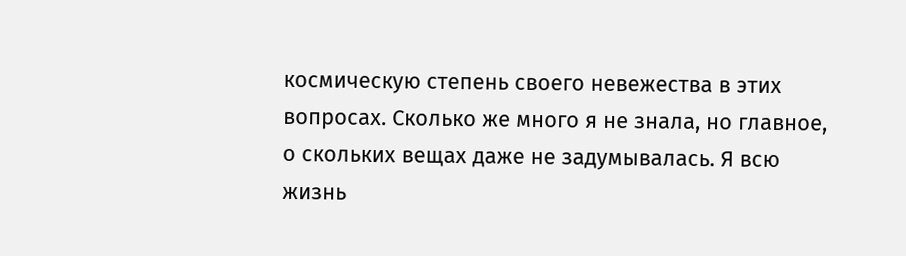космическую степень своего невежества в этих вопросах. Сколько же много я не знала, но главное, о скольких вещах даже не задумывалась. Я всю жизнь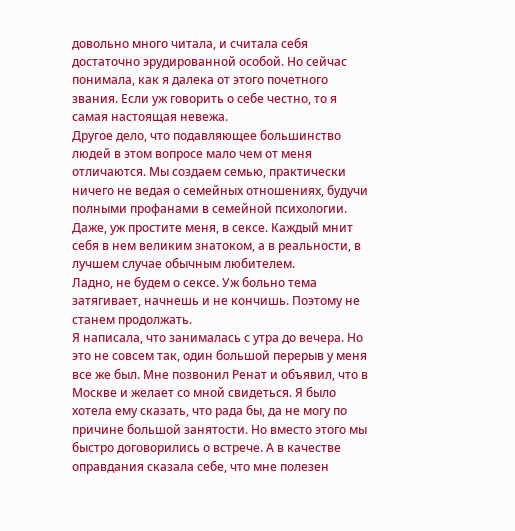довольно много читала, и считала себя достаточно эрудированной особой. Но сейчас понимала, как я далека от этого почетного звания. Если уж говорить о себе честно, то я самая настоящая невежа.
Другое дело, что подавляющее большинство людей в этом вопросе мало чем от меня отличаются. Мы создаем семью, практически ничего не ведая о семейных отношениях, будучи полными профанами в семейной психологии. Даже, уж простите меня, в сексе. Каждый мнит себя в нем великим знатоком, а в реальности, в лучшем случае обычным любителем.
Ладно, не будем о сексе. Уж больно тема затягивает, начнешь и не кончишь. Поэтому не станем продолжать.
Я написала, что занималась с утра до вечера. Но это не совсем так, один большой перерыв у меня все же был. Мне позвонил Ренат и объявил, что в Москве и желает со мной свидеться. Я было хотела ему сказать, что рада бы, да не могу по причине большой занятости. Но вместо этого мы быстро договорились о встрече. А в качестве оправдания сказала себе, что мне полезен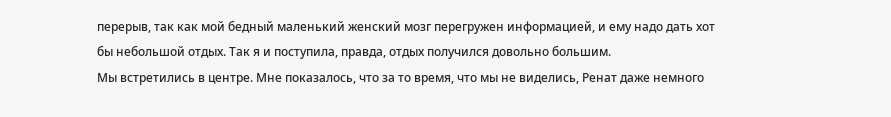перерыв, так как мой бедный маленький женский мозг перегружен информацией, и ему надо дать хот бы небольшой отдых. Так я и поступила, правда, отдых получился довольно большим.
Мы встретились в центре. Мне показалось, что за то время, что мы не виделись, Ренат даже немного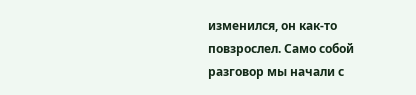изменился, он как-то повзрослел. Само собой разговор мы начали с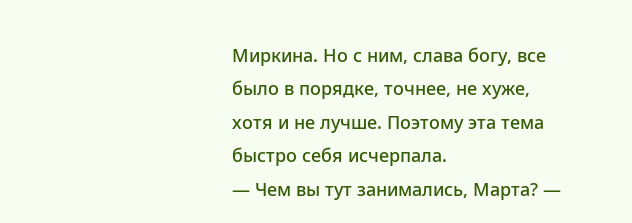Миркина. Но с ним, слава богу, все было в порядке, точнее, не хуже, хотя и не лучше. Поэтому эта тема быстро себя исчерпала.
— Чем вы тут занимались, Марта? —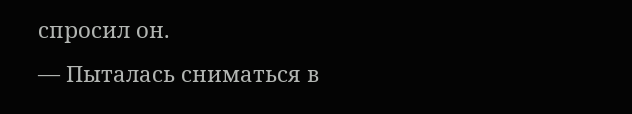спросил он.
— Пыталась сниматься в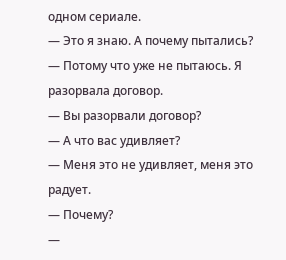одном сериале.
— Это я знаю. А почему пытались?
— Потому что уже не пытаюсь. Я разорвала договор.
— Вы разорвали договор?
— А что вас удивляет?
— Меня это не удивляет, меня это радует.
— Почему?
—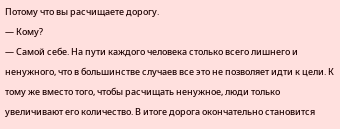Потому что вы расчищаете дорогу.
— Кому?
— Самой себе. На пути каждого человека столько всего лишнего и ненужного, что в большинстве случаев все это не позволяет идти к цели. К тому же вместо того, чтобы расчищать ненужное, люди только увеличивают его количество. В итоге дорога окончательно становится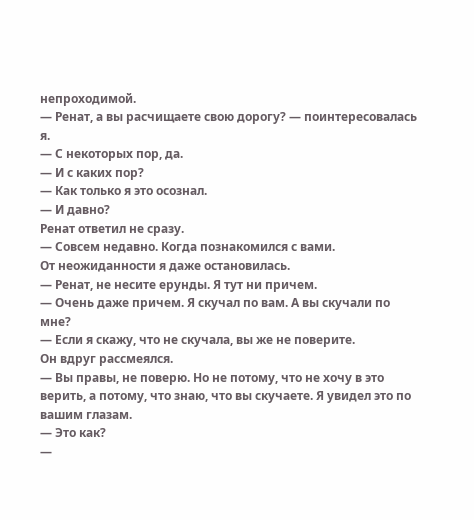непроходимой.
— Ренат, а вы расчищаете свою дорогу? — поинтересовалась я.
— С некоторых пор, да.
— И с каких пор?
— Как только я это осознал.
— И давно?
Ренат ответил не сразу.
— Совсем недавно. Когда познакомился с вами.
От неожиданности я даже остановилась.
— Ренат, не несите ерунды. Я тут ни причем.
— Очень даже причем. Я скучал по вам. А вы скучали по мне?
— Если я скажу, что не скучала, вы же не поверите.
Он вдруг рассмеялся.
— Вы правы, не поверю. Но не потому, что не хочу в это верить, а потому, что знаю, что вы скучаете. Я увидел это по вашим глазам.
— Это как?
—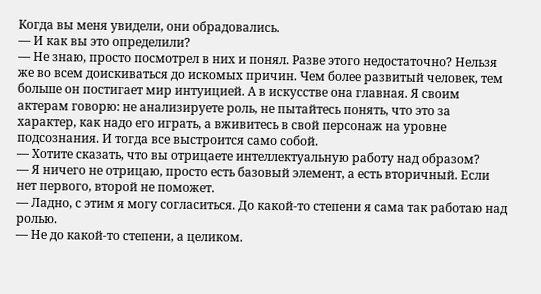Когда вы меня увидели, они обрадовались.
— И как вы это определили?
— Не знаю, просто посмотрел в них и понял. Разве этого недостаточно? Нельзя же во всем доискиваться до искомых причин. Чем более развитый человек, тем больше он постигает мир интуицией. А в искусстве она главная. Я своим актерам говорю: не анализируете роль, не пытайтесь понять, что это за характер, как надо его играть, а вживитесь в свой персонаж на уровне подсознания. И тогда все выстроится само собой.
— Хотите сказать, что вы отрицаете интеллектуальную работу над образом?
— Я ничего не отрицаю, просто есть базовый элемент, а есть вторичный. Если нет первого, второй не поможет.
— Ладно, с этим я могу согласиться. До какой-то степени я сама так работаю над ролью.
— Не до какой-то степени, а целиком.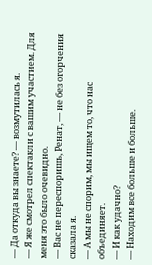— Да откуда вы знаете? — возмутилась я.
— Я же смотрел спектакли с вашим участием. Для меня это было очевидно.
— Вас не переспоришь, Ренат, — не без огорчения сказала я.
— А мы не спорим, мы ищем то, что нас объединяет.
— И как удачно?
— Находим все больше и больше.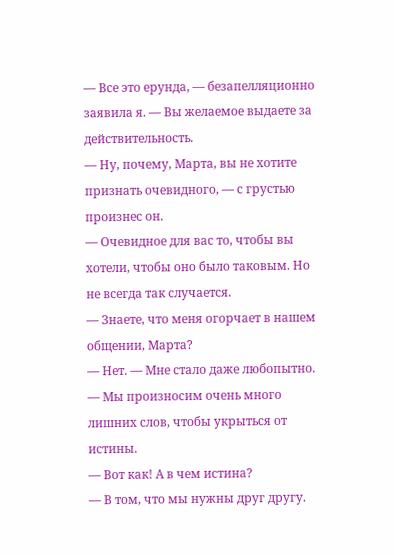— Все это ерунда, — безапелляционно заявила я. — Вы желаемое выдаете за действительность.
— Ну, почему, Марта, вы не хотите признать очевидного, — с грустью произнес он.
— Очевидное для вас то, чтобы вы хотели, чтобы оно было таковым. Но не всегда так случается.
— Знаете, что меня огорчает в нашем общении, Марта?
— Нет. — Мне стало даже любопытно.
— Мы произносим очень много лишних слов, чтобы укрыться от истины.
— Вот как! А в чем истина?
— В том, что мы нужны друг другу.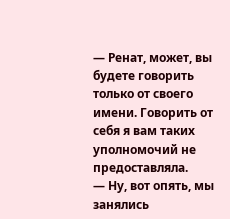— Ренат, может, вы будете говорить только от своего имени. Говорить от себя я вам таких уполномочий не предоставляла.
— Ну, вот опять, мы занялись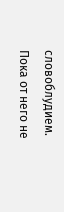словоблудием. Пока от него не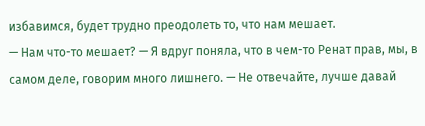избавимся, будет трудно преодолеть то, что нам мешает.
— Нам что-то мешает? — Я вдруг поняла, что в чем-то Ренат прав, мы, в самом деле, говорим много лишнего. — Не отвечайте, лучше давай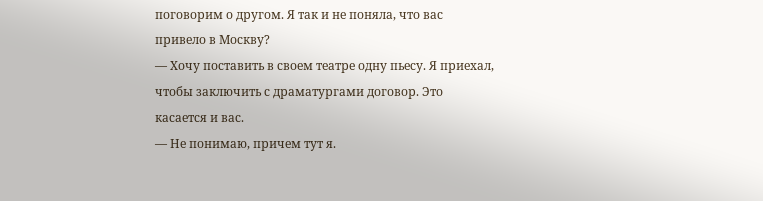поговорим о другом. Я так и не поняла, что вас привело в Москву?
— Хочу поставить в своем театре одну пьесу. Я приехал, чтобы заключить с драматургами договор. Это касается и вас.
— Не понимаю, причем тут я.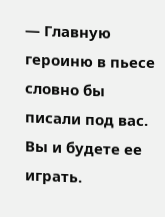— Главную героиню в пьесе словно бы писали под вас. Вы и будете ее играть.